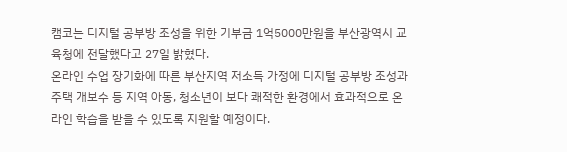캠코는 디지털 공부방 조성을 위한 기부금 1억5000만원을 부산광역시 교육청에 전달했다고 27일 밝혔다.
온라인 수업 장기화에 따른 부산지역 저소득 가정에 디지털 공부방 조성과 주택 개보수 등 지역 아동, 청소년이 보다 쾌적한 환경에서 효과적으로 온라인 학습을 받을 수 있도록 지원할 예정이다.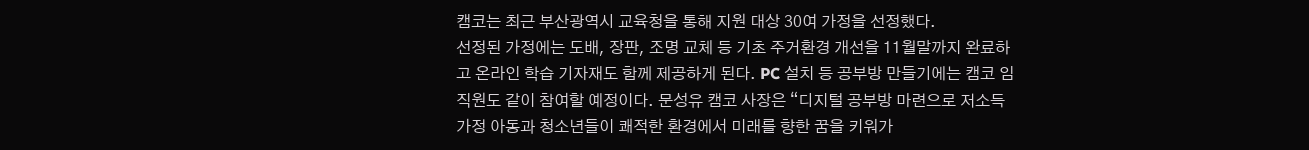캠코는 최근 부산광역시 교육청을 통해 지원 대상 30여 가정을 선정했다.
선정된 가정에는 도배, 장판, 조명 교체 등 기초 주거환경 개선을 11월말까지 완료하고 온라인 학습 기자재도 함께 제공하게 된다. PC 설치 등 공부방 만들기에는 캠코 임직원도 같이 참여할 예정이다. 문성유 캠코 사장은 “디지털 공부방 마련으로 저소득 가정 아동과 청소년들이 쾌적한 환경에서 미래를 향한 꿈을 키워가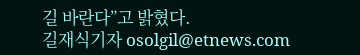길 바란다”고 밝혔다.
길재식기자 osolgil@etnews.com